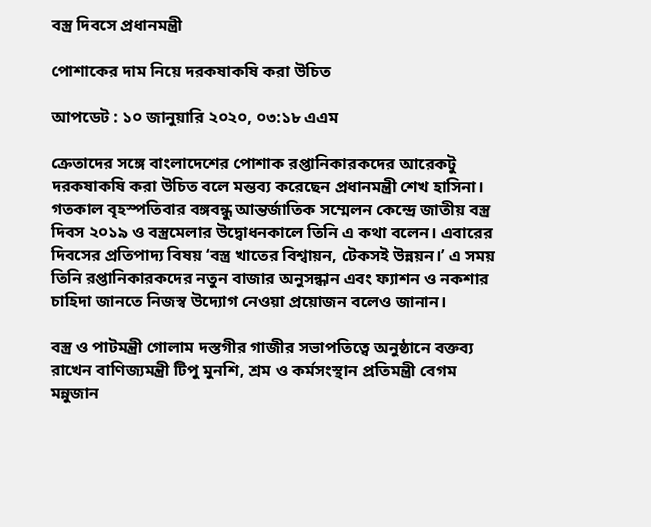বস্ত্র দিবসে প্রধানমন্ত্রী

পোশাকের দাম নিয়ে দরকষাকষি করা উচিত

আপডেট : ১০ জানুয়ারি ২০২০, ০৩:১৮ এএম

ক্রেতাদের সঙ্গে বাংলাদেশের পোশাক রপ্তানিকারকদের আরেকটু দরকষাকষি করা উচিত বলে মন্তব্য করেছেন প্রধানমন্ত্রী শেখ হাসিনা। গতকাল বৃহস্পতিবার বঙ্গবন্ধু আন্তর্জাতিক সম্মেলন কেন্দ্রে জাতীয় বস্ত্র দিবস ২০১৯ ও বস্ত্রমেলার উদ্বোধনকালে তিনি এ কথা বলেন। এবারের দিবসের প্রতিপাদ্য বিষয় ‘বস্ত্র খাতের বিশ্বায়ন, টেকসই উন্নয়ন।’ এ সময় তিনি রপ্তানিকারকদের নতুন বাজার অনুসন্ধান এবং ফ্যাশন ও নকশার চাহিদা জানতে নিজস্ব উদ্যোগ নেওয়া প্রয়োজন বলেও জানান।

বস্ত্র ও পাটমন্ত্রী গোলাম দস্তগীর গাজীর সভাপতিত্বে অনুষ্ঠানে বক্তব্য রাখেন বাণিজ্যমন্ত্রী টিপু মুনশি, শ্রম ও কর্মসংস্থান প্রতিমন্ত্রী বেগম মন্নুজান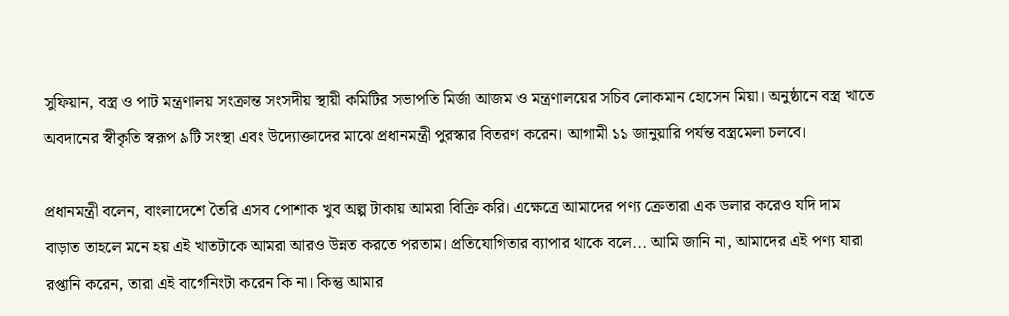সুফিয়ান, বস্ত্র ও পাট মন্ত্রণালয় সংক্রান্ত সংসদীয় স্থায়ী কমিটির সভাপতি মির্জা আজম ও মন্ত্রণালয়ের সচিব লোকমান হোসেন মিয়া। অনুষ্ঠানে বস্ত্র খাতে অবদানের স্বীকৃতি স্বরূপ ৯টি সংস্থা এবং উদ্যোক্তাদের মাঝে প্রধানমন্ত্রী পুরস্কার বিতরণ করেন। আগামী ১১ জানুয়ারি পর্যন্ত বস্ত্রমেলা চলবে।

প্রধানমন্ত্রী বলেন, বাংলাদেশে তৈরি এসব পোশাক খুব অল্প টাকায় আমরা বিক্রি করি। এক্ষেত্রে আমাদের পণ্য ক্রেতারা এক ডলার করেও যদি দাম বাড়াত তাহলে মনে হয় এই খাতটাকে আমরা আরও উন্নত করতে পরতাম। প্রতিযোগিতার ব্যাপার থাকে বলে... আমি জানি না, আমাদের এই পণ্য যারা রপ্তানি করেন, তারা এই বার্গেনিংটা করেন কি না। কিন্তু আমার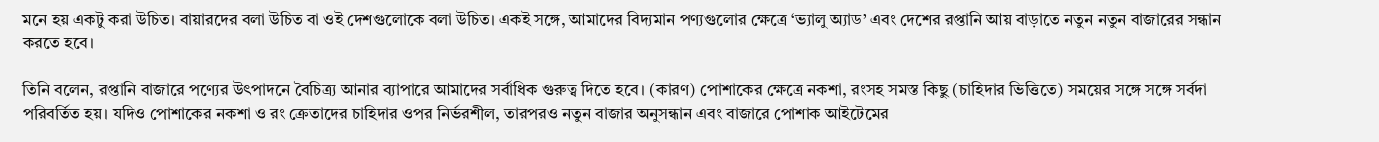মনে হয় একটু করা উচিত। বায়ারদের বলা উচিত বা ওই দেশগুলোকে বলা উচিত। একই সঙ্গে, আমাদের বিদ্যমান পণ্যগুলোর ক্ষেত্রে ‘ভ্যালু অ্যাড’ এবং দেশের রপ্তানি আয় বাড়াতে নতুন নতুন বাজারের সন্ধান করতে হবে।

তিনি বলেন, রপ্তানি বাজারে পণ্যের উৎপাদনে বৈচিত্র্য আনার ব্যাপারে আমাদের সর্বাধিক গুরুত্ব দিতে হবে। (কারণ) পোশাকের ক্ষেত্রে নকশা, রংসহ সমস্ত কিছু (চাহিদার ভিত্তিতে) সময়ের সঙ্গে সঙ্গে সর্বদা পরিবর্তিত হয়। যদিও পোশাকের নকশা ও রং ক্রেতাদের চাহিদার ওপর নির্ভরশীল, তারপরও নতুন বাজার অনুসন্ধান এবং বাজারে পোশাক আইটেমের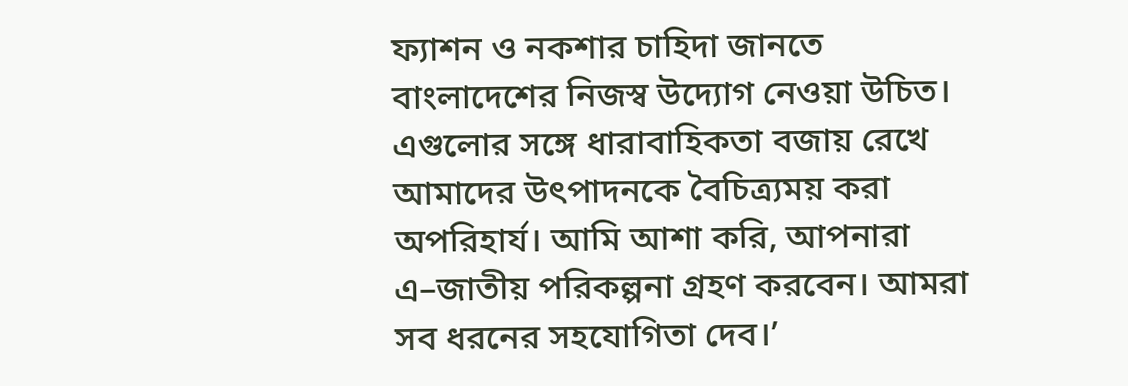ফ্যাশন ও নকশার চাহিদা জানতে বাংলাদেশের নিজস্ব উদ্যোগ নেওয়া উচিত। এগুলোর সঙ্গে ধারাবাহিকতা বজায় রেখে আমাদের উৎপাদনকে বৈচিত্র্যময় করা অপরিহার্য। আমি আশা করি, আপনারা এ–জাতীয় পরিকল্পনা গ্রহণ করবেন। আমরা সব ধরনের সহযোগিতা দেব।’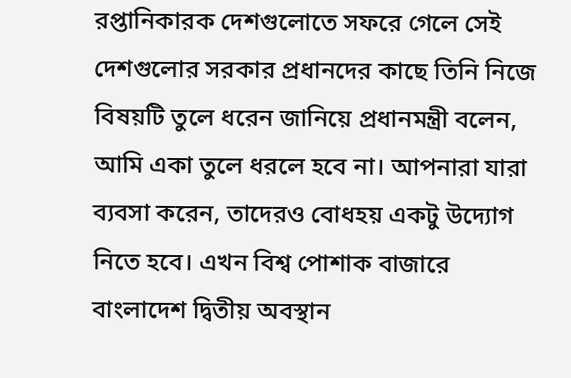রপ্তানিকারক দেশগুলোতে সফরে গেলে সেই দেশগুলোর সরকার প্রধানদের কাছে তিনি নিজে বিষয়টি তুলে ধরেন জানিয়ে প্রধানমন্ত্রী বলেন, আমি একা তুলে ধরলে হবে না। আপনারা যারা ব্যবসা করেন, তাদেরও বোধহয় একটু উদ্যোগ নিতে হবে। এখন বিশ্ব পোশাক বাজারে বাংলাদেশ দ্বিতীয় অবস্থান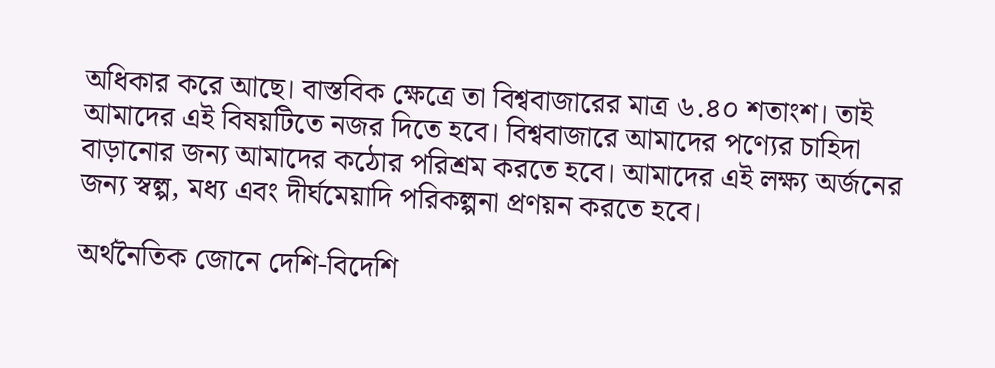অধিকার করে আছে। বাস্তবিক ক্ষেত্রে তা বিশ্ববাজারের মাত্র ৬.৪০ শতাংশ। তাই আমাদের এই বিষয়টিতে নজর দিতে হবে। বিশ্ববাজারে আমাদের পণ্যের চাহিদা বাড়ানোর জন্য আমাদের কঠোর পরিশ্রম করতে হবে। আমাদের এই লক্ষ্য অর্জনের জন্য স্বল্প, মধ্য এবং দীর্ঘমেয়াদি পরিকল্পনা প্রণয়ন করতে হবে।

অর্থনৈতিক জোনে দেশি-বিদেশি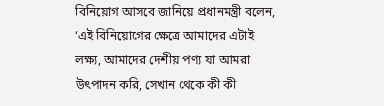বিনিয়োগ আসবে জানিয়ে প্রধানমন্ত্রী বলেন, ‘এই বিনিয়োগের ক্ষেত্রে আমাদের এটাই লক্ষ্য, আমাদের দেশীয় পণ্য যা আমরা উৎপাদন করি, সেখান থেকে কী কী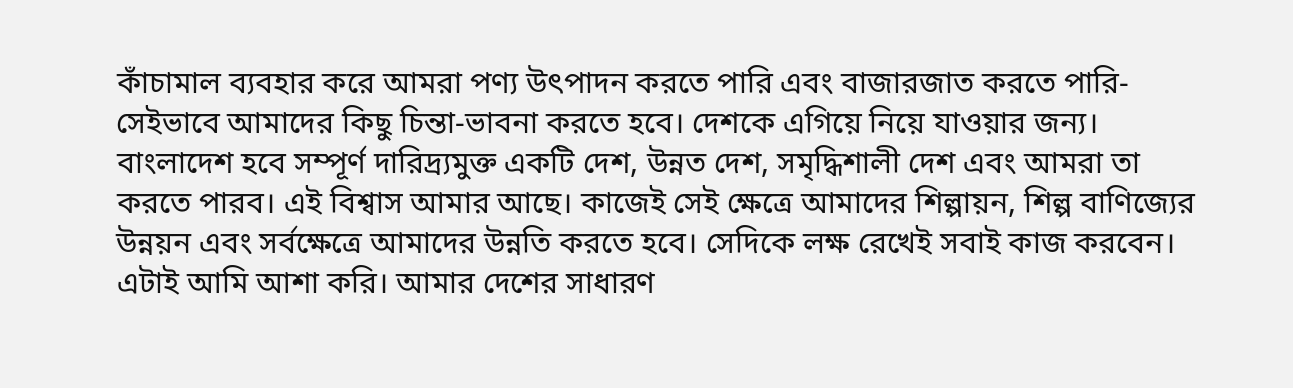কাঁচামাল ব্যবহার করে আমরা পণ্য উৎপাদন করতে পারি এবং বাজারজাত করতে পারি- সেইভাবে আমাদের কিছু চিন্তা-ভাবনা করতে হবে। দেশকে এগিয়ে নিয়ে যাওয়ার জন্য। বাংলাদেশ হবে সম্পূর্ণ দারিদ্র্যমুক্ত একটি দেশ, উন্নত দেশ, সমৃদ্ধিশালী দেশ এবং আমরা তা করতে পারব। এই বিশ্বাস আমার আছে। কাজেই সেই ক্ষেত্রে আমাদের শিল্পায়ন, শিল্প বাণিজ্যের উন্নয়ন এবং সর্বক্ষেত্রে আমাদের উন্নতি করতে হবে। সেদিকে লক্ষ রেখেই সবাই কাজ করবেন। এটাই আমি আশা করি। আমার দেশের সাধারণ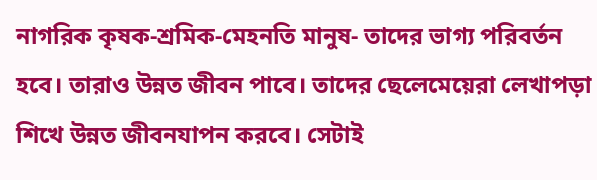নাগরিক কৃষক-শ্রমিক-মেহনতি মানুষ- তাদের ভাগ্য পরিবর্তন হবে। তারাও উন্নত জীবন পাবে। তাদের ছেলেমেয়েরা লেখাপড়া শিখে উন্নত জীবনযাপন করবে। সেটাই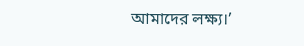আমাদের লক্ষ্য।’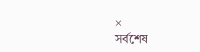×
সর্বশেষ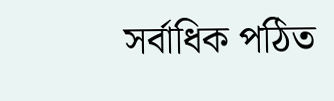সর্বাধিক পঠিত